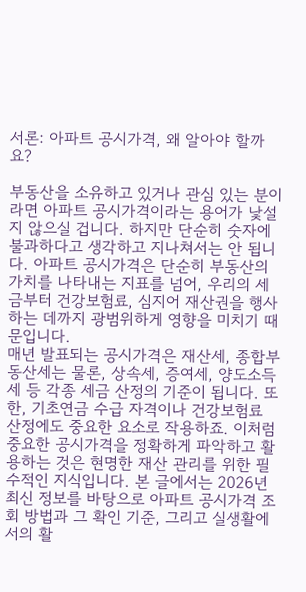서론: 아파트 공시가격, 왜 알아야 할까요?

부동산을 소유하고 있거나 관심 있는 분이라면 아파트 공시가격이라는 용어가 낯설지 않으실 겁니다. 하지만 단순히 숫자에 불과하다고 생각하고 지나쳐서는 안 됩니다. 아파트 공시가격은 단순히 부동산의 가치를 나타내는 지표를 넘어, 우리의 세금부터 건강보험료, 심지어 재산권을 행사하는 데까지 광범위하게 영향을 미치기 때문입니다.
매년 발표되는 공시가격은 재산세, 종합부동산세는 물론, 상속세, 증여세, 양도소득세 등 각종 세금 산정의 기준이 됩니다. 또한, 기초연금 수급 자격이나 건강보험료 산정에도 중요한 요소로 작용하죠. 이처럼 중요한 공시가격을 정확하게 파악하고 활용하는 것은 현명한 재산 관리를 위한 필수적인 지식입니다. 본 글에서는 2026년 최신 정보를 바탕으로 아파트 공시가격 조회 방법과 그 확인 기준, 그리고 실생활에서의 활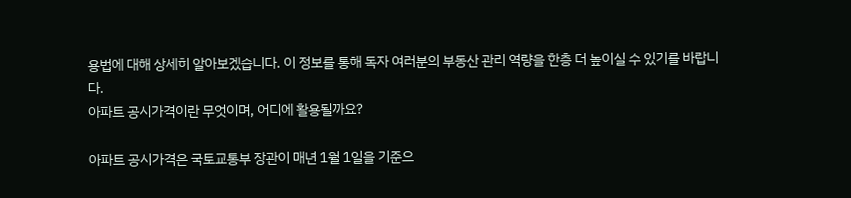용법에 대해 상세히 알아보겠습니다. 이 정보를 통해 독자 여러분의 부동산 관리 역량을 한층 더 높이실 수 있기를 바랍니다.
아파트 공시가격이란 무엇이며, 어디에 활용될까요?

아파트 공시가격은 국토교통부 장관이 매년 1월 1일을 기준으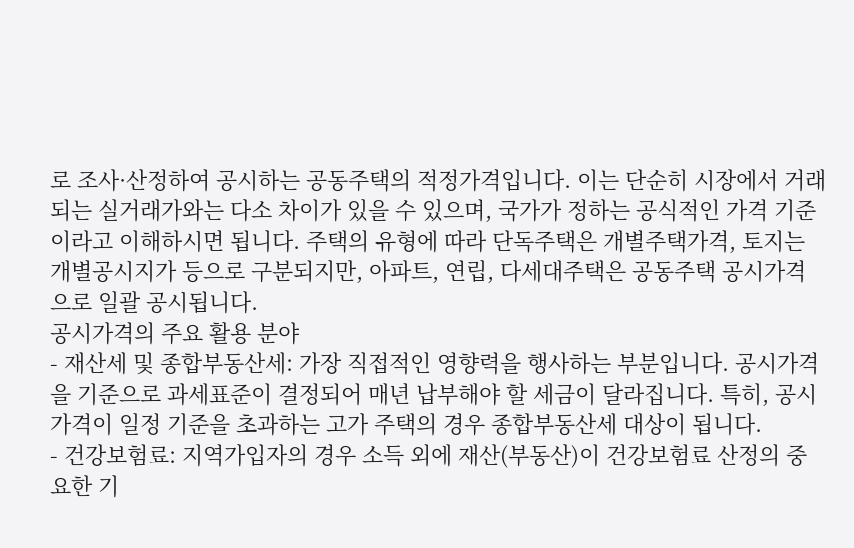로 조사·산정하여 공시하는 공동주택의 적정가격입니다. 이는 단순히 시장에서 거래되는 실거래가와는 다소 차이가 있을 수 있으며, 국가가 정하는 공식적인 가격 기준이라고 이해하시면 됩니다. 주택의 유형에 따라 단독주택은 개별주택가격, 토지는 개별공시지가 등으로 구분되지만, 아파트, 연립, 다세대주택은 공동주택 공시가격으로 일괄 공시됩니다.
공시가격의 주요 활용 분야
- 재산세 및 종합부동산세: 가장 직접적인 영향력을 행사하는 부분입니다. 공시가격을 기준으로 과세표준이 결정되어 매년 납부해야 할 세금이 달라집니다. 특히, 공시가격이 일정 기준을 초과하는 고가 주택의 경우 종합부동산세 대상이 됩니다.
- 건강보험료: 지역가입자의 경우 소득 외에 재산(부동산)이 건강보험료 산정의 중요한 기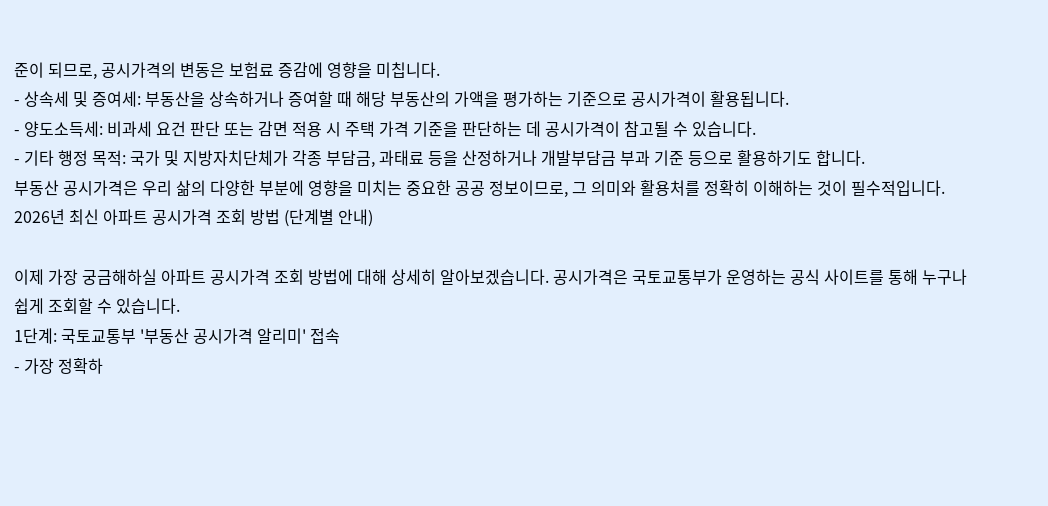준이 되므로, 공시가격의 변동은 보험료 증감에 영향을 미칩니다.
- 상속세 및 증여세: 부동산을 상속하거나 증여할 때 해당 부동산의 가액을 평가하는 기준으로 공시가격이 활용됩니다.
- 양도소득세: 비과세 요건 판단 또는 감면 적용 시 주택 가격 기준을 판단하는 데 공시가격이 참고될 수 있습니다.
- 기타 행정 목적: 국가 및 지방자치단체가 각종 부담금, 과태료 등을 산정하거나 개발부담금 부과 기준 등으로 활용하기도 합니다.
부동산 공시가격은 우리 삶의 다양한 부분에 영향을 미치는 중요한 공공 정보이므로, 그 의미와 활용처를 정확히 이해하는 것이 필수적입니다.
2026년 최신 아파트 공시가격 조회 방법 (단계별 안내)

이제 가장 궁금해하실 아파트 공시가격 조회 방법에 대해 상세히 알아보겠습니다. 공시가격은 국토교통부가 운영하는 공식 사이트를 통해 누구나 쉽게 조회할 수 있습니다.
1단계: 국토교통부 '부동산 공시가격 알리미' 접속
- 가장 정확하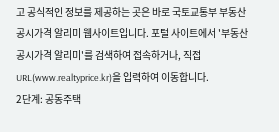고 공식적인 정보를 제공하는 곳은 바로 국토교통부 부동산 공시가격 알리미 웹사이트입니다. 포털 사이트에서 '부동산 공시가격 알리미'를 검색하여 접속하거나, 직접 URL(www.realtyprice.kr)을 입력하여 이동합니다.
2단계: 공동주택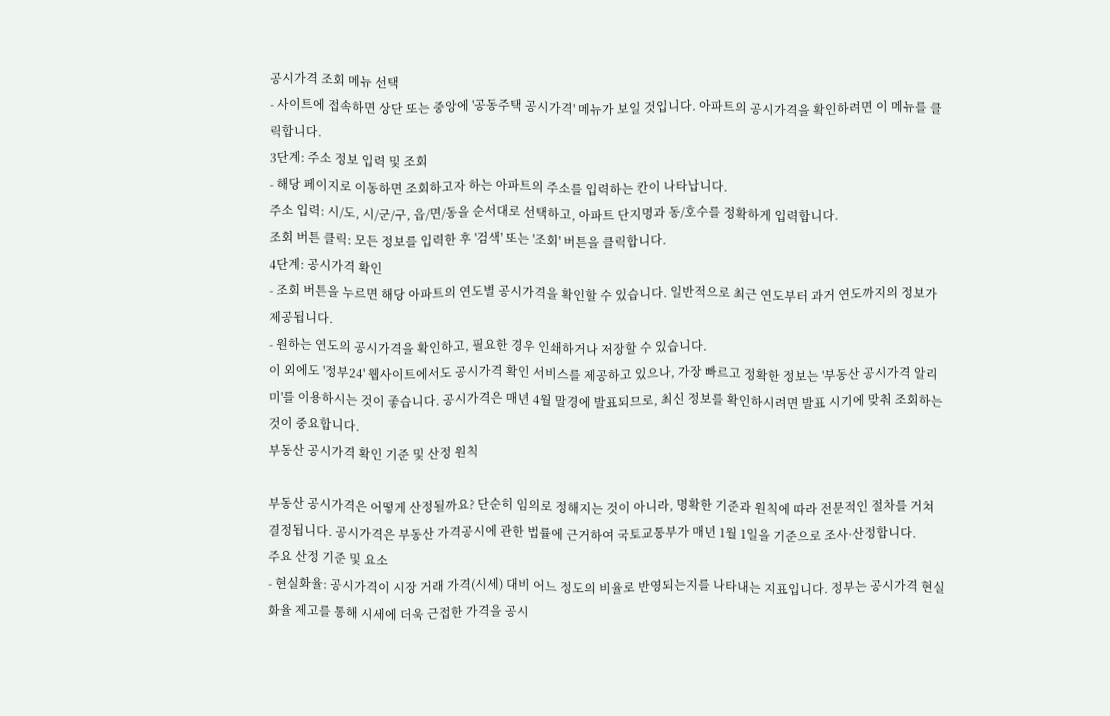공시가격 조회 메뉴 선택
- 사이트에 접속하면 상단 또는 중앙에 '공동주택 공시가격' 메뉴가 보일 것입니다. 아파트의 공시가격을 확인하려면 이 메뉴를 클릭합니다.
3단계: 주소 정보 입력 및 조회
- 해당 페이지로 이동하면 조회하고자 하는 아파트의 주소를 입력하는 칸이 나타납니다.
주소 입력: 시/도, 시/군/구, 읍/면/동을 순서대로 선택하고, 아파트 단지명과 동/호수를 정확하게 입력합니다.
조회 버튼 클릭: 모든 정보를 입력한 후 '검색' 또는 '조회' 버튼을 클릭합니다.
4단계: 공시가격 확인
- 조회 버튼을 누르면 해당 아파트의 연도별 공시가격을 확인할 수 있습니다. 일반적으로 최근 연도부터 과거 연도까지의 정보가 제공됩니다.
- 원하는 연도의 공시가격을 확인하고, 필요한 경우 인쇄하거나 저장할 수 있습니다.
이 외에도 '정부24' 웹사이트에서도 공시가격 확인 서비스를 제공하고 있으나, 가장 빠르고 정확한 정보는 '부동산 공시가격 알리미'를 이용하시는 것이 좋습니다. 공시가격은 매년 4월 말경에 발표되므로, 최신 정보를 확인하시려면 발표 시기에 맞춰 조회하는 것이 중요합니다.
부동산 공시가격 확인 기준 및 산정 원칙

부동산 공시가격은 어떻게 산정될까요? 단순히 임의로 정해지는 것이 아니라, 명확한 기준과 원칙에 따라 전문적인 절차를 거쳐 결정됩니다. 공시가격은 부동산 가격공시에 관한 법률에 근거하여 국토교통부가 매년 1월 1일을 기준으로 조사·산정합니다.
주요 산정 기준 및 요소
- 현실화율: 공시가격이 시장 거래 가격(시세) 대비 어느 정도의 비율로 반영되는지를 나타내는 지표입니다. 정부는 공시가격 현실화율 제고를 통해 시세에 더욱 근접한 가격을 공시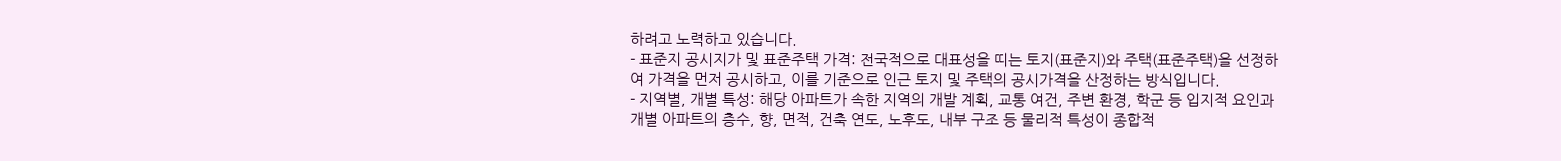하려고 노력하고 있습니다.
- 표준지 공시지가 및 표준주택 가격: 전국적으로 대표성을 띠는 토지(표준지)와 주택(표준주택)을 선정하여 가격을 먼저 공시하고, 이를 기준으로 인근 토지 및 주택의 공시가격을 산정하는 방식입니다.
- 지역별, 개별 특성: 해당 아파트가 속한 지역의 개발 계획, 교통 여건, 주변 환경, 학군 등 입지적 요인과 개별 아파트의 층수, 향, 면적, 건축 연도, 노후도, 내부 구조 등 물리적 특성이 종합적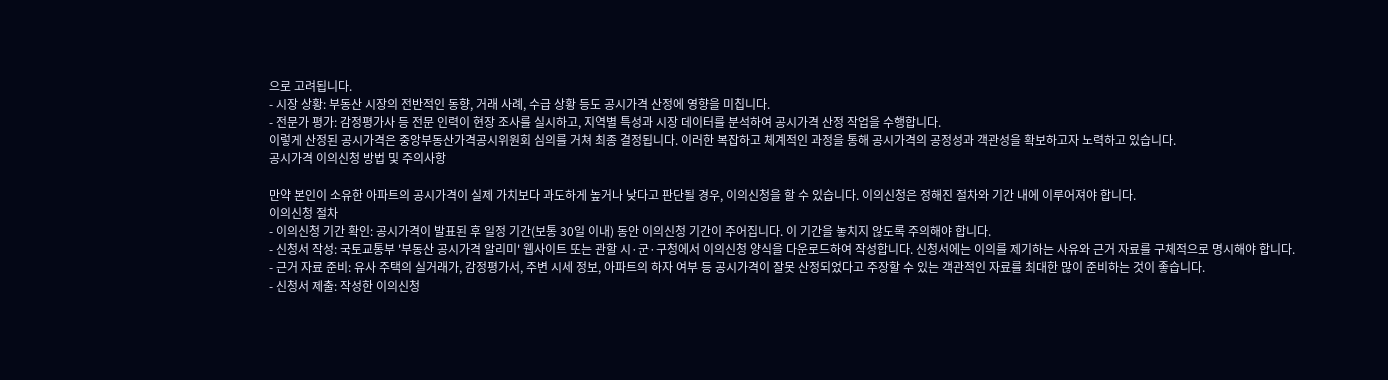으로 고려됩니다.
- 시장 상황: 부동산 시장의 전반적인 동향, 거래 사례, 수급 상황 등도 공시가격 산정에 영향을 미칩니다.
- 전문가 평가: 감정평가사 등 전문 인력이 현장 조사를 실시하고, 지역별 특성과 시장 데이터를 분석하여 공시가격 산정 작업을 수행합니다.
이렇게 산정된 공시가격은 중앙부동산가격공시위원회 심의를 거쳐 최종 결정됩니다. 이러한 복잡하고 체계적인 과정을 통해 공시가격의 공정성과 객관성을 확보하고자 노력하고 있습니다.
공시가격 이의신청 방법 및 주의사항

만약 본인이 소유한 아파트의 공시가격이 실제 가치보다 과도하게 높거나 낮다고 판단될 경우, 이의신청을 할 수 있습니다. 이의신청은 정해진 절차와 기간 내에 이루어져야 합니다.
이의신청 절차
- 이의신청 기간 확인: 공시가격이 발표된 후 일정 기간(보통 30일 이내) 동안 이의신청 기간이 주어집니다. 이 기간을 놓치지 않도록 주의해야 합니다.
- 신청서 작성: 국토교통부 '부동산 공시가격 알리미' 웹사이트 또는 관할 시·군·구청에서 이의신청 양식을 다운로드하여 작성합니다. 신청서에는 이의를 제기하는 사유와 근거 자료를 구체적으로 명시해야 합니다.
- 근거 자료 준비: 유사 주택의 실거래가, 감정평가서, 주변 시세 정보, 아파트의 하자 여부 등 공시가격이 잘못 산정되었다고 주장할 수 있는 객관적인 자료를 최대한 많이 준비하는 것이 좋습니다.
- 신청서 제출: 작성한 이의신청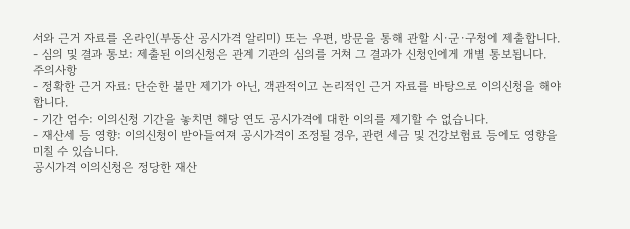서와 근거 자료를 온라인(부동산 공시가격 알리미) 또는 우편, 방문을 통해 관할 시·군·구청에 제출합니다.
- 심의 및 결과 통보: 제출된 이의신청은 관계 기관의 심의를 거쳐 그 결과가 신청인에게 개별 통보됩니다.
주의사항
- 정확한 근거 자료: 단순한 불만 제기가 아닌, 객관적이고 논리적인 근거 자료를 바탕으로 이의신청을 해야 합니다.
- 기간 엄수: 이의신청 기간을 놓치면 해당 연도 공시가격에 대한 이의를 제기할 수 없습니다.
- 재산세 등 영향: 이의신청이 받아들여져 공시가격이 조정될 경우, 관련 세금 및 건강보험료 등에도 영향을 미칠 수 있습니다.
공시가격 이의신청은 정당한 재산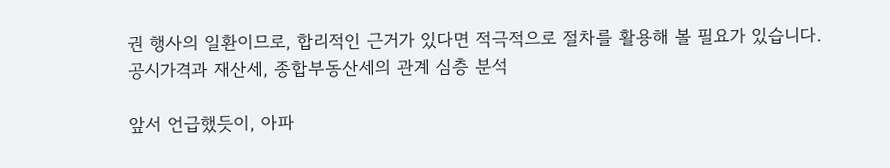권 행사의 일환이므로, 합리적인 근거가 있다면 적극적으로 절차를 활용해 볼 필요가 있습니다.
공시가격과 재산세, 종합부동산세의 관계 심층 분석

앞서 언급했듯이, 아파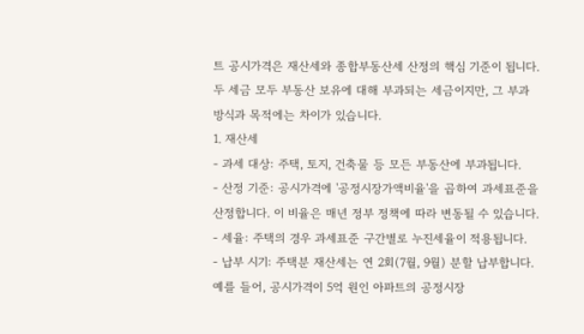트 공시가격은 재산세와 종합부동산세 산정의 핵심 기준이 됩니다. 두 세금 모두 부동산 보유에 대해 부과되는 세금이지만, 그 부과 방식과 목적에는 차이가 있습니다.
1. 재산세
- 과세 대상: 주택, 토지, 건축물 등 모든 부동산에 부과됩니다.
- 산정 기준: 공시가격에 '공정시장가액비율'을 곱하여 과세표준을 산정합니다. 이 비율은 매년 정부 정책에 따라 변동될 수 있습니다.
- 세율: 주택의 경우 과세표준 구간별로 누진세율이 적용됩니다.
- 납부 시기: 주택분 재산세는 연 2회(7월, 9월) 분할 납부합니다.
예를 들어, 공시가격이 5억 원인 아파트의 공정시장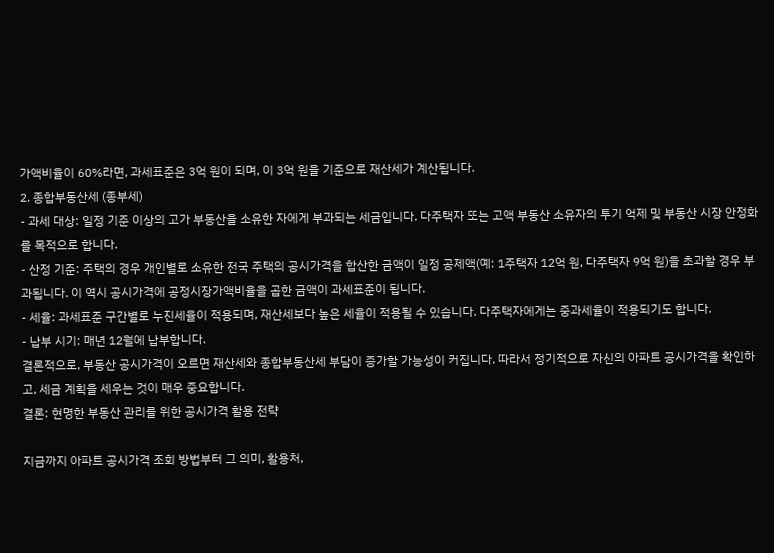가액비율이 60%라면, 과세표준은 3억 원이 되며, 이 3억 원을 기준으로 재산세가 계산됩니다.
2. 종합부동산세 (종부세)
- 과세 대상: 일정 기준 이상의 고가 부동산을 소유한 자에게 부과되는 세금입니다. 다주택자 또는 고액 부동산 소유자의 투기 억제 및 부동산 시장 안정화를 목적으로 합니다.
- 산정 기준: 주택의 경우 개인별로 소유한 전국 주택의 공시가격을 합산한 금액이 일정 공제액(예: 1주택자 12억 원, 다주택자 9억 원)을 초과할 경우 부과됩니다. 이 역시 공시가격에 공정시장가액비율을 곱한 금액이 과세표준이 됩니다.
- 세율: 과세표준 구간별로 누진세율이 적용되며, 재산세보다 높은 세율이 적용될 수 있습니다. 다주택자에게는 중과세율이 적용되기도 합니다.
- 납부 시기: 매년 12월에 납부합니다.
결론적으로, 부동산 공시가격이 오르면 재산세와 종합부동산세 부담이 증가할 가능성이 커집니다. 따라서 정기적으로 자신의 아파트 공시가격을 확인하고, 세금 계획을 세우는 것이 매우 중요합니다.
결론: 현명한 부동산 관리를 위한 공시가격 활용 전략

지금까지 아파트 공시가격 조회 방법부터 그 의미, 활용처,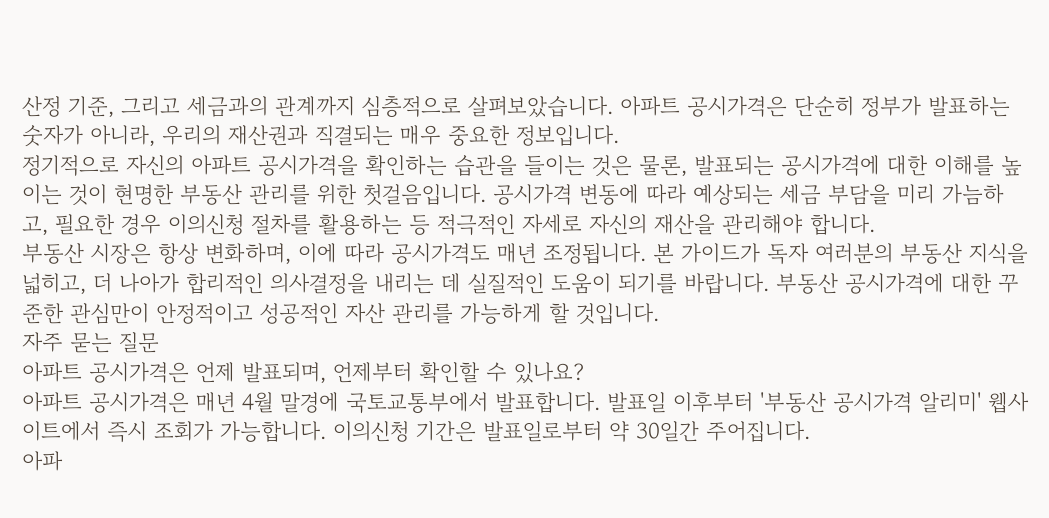산정 기준, 그리고 세금과의 관계까지 심층적으로 살펴보았습니다. 아파트 공시가격은 단순히 정부가 발표하는 숫자가 아니라, 우리의 재산권과 직결되는 매우 중요한 정보입니다.
정기적으로 자신의 아파트 공시가격을 확인하는 습관을 들이는 것은 물론, 발표되는 공시가격에 대한 이해를 높이는 것이 현명한 부동산 관리를 위한 첫걸음입니다. 공시가격 변동에 따라 예상되는 세금 부담을 미리 가늠하고, 필요한 경우 이의신청 절차를 활용하는 등 적극적인 자세로 자신의 재산을 관리해야 합니다.
부동산 시장은 항상 변화하며, 이에 따라 공시가격도 매년 조정됩니다. 본 가이드가 독자 여러분의 부동산 지식을 넓히고, 더 나아가 합리적인 의사결정을 내리는 데 실질적인 도움이 되기를 바랍니다. 부동산 공시가격에 대한 꾸준한 관심만이 안정적이고 성공적인 자산 관리를 가능하게 할 것입니다.
자주 묻는 질문
아파트 공시가격은 언제 발표되며, 언제부터 확인할 수 있나요?
아파트 공시가격은 매년 4월 말경에 국토교통부에서 발표합니다. 발표일 이후부터 '부동산 공시가격 알리미' 웹사이트에서 즉시 조회가 가능합니다. 이의신청 기간은 발표일로부터 약 30일간 주어집니다.
아파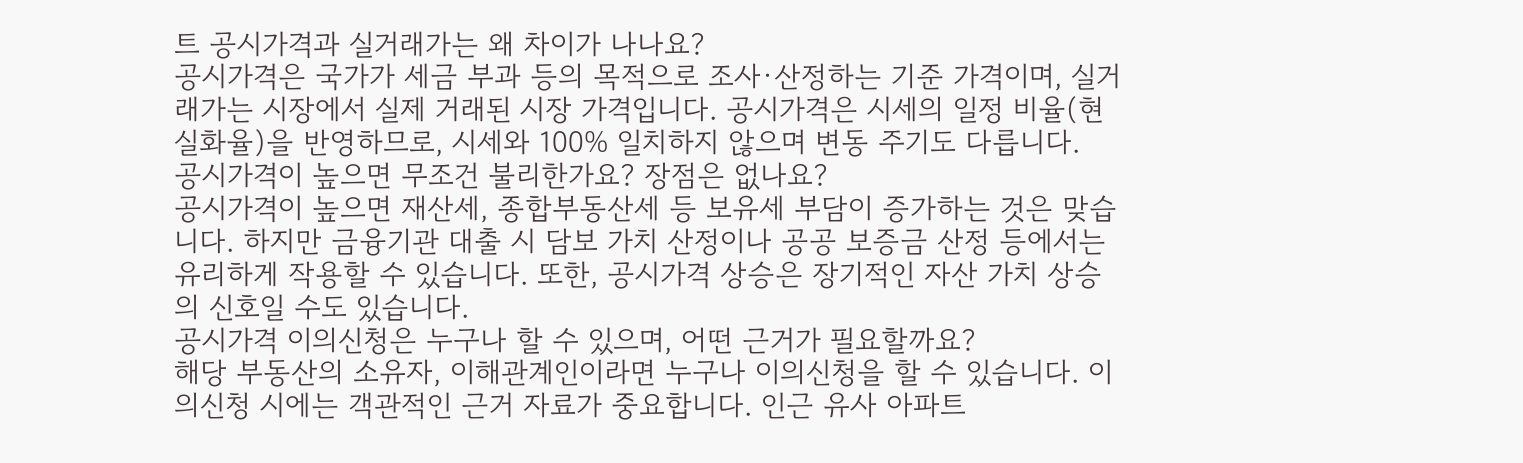트 공시가격과 실거래가는 왜 차이가 나나요?
공시가격은 국가가 세금 부과 등의 목적으로 조사·산정하는 기준 가격이며, 실거래가는 시장에서 실제 거래된 시장 가격입니다. 공시가격은 시세의 일정 비율(현실화율)을 반영하므로, 시세와 100% 일치하지 않으며 변동 주기도 다릅니다.
공시가격이 높으면 무조건 불리한가요? 장점은 없나요?
공시가격이 높으면 재산세, 종합부동산세 등 보유세 부담이 증가하는 것은 맞습니다. 하지만 금융기관 대출 시 담보 가치 산정이나 공공 보증금 산정 등에서는 유리하게 작용할 수 있습니다. 또한, 공시가격 상승은 장기적인 자산 가치 상승의 신호일 수도 있습니다.
공시가격 이의신청은 누구나 할 수 있으며, 어떤 근거가 필요할까요?
해당 부동산의 소유자, 이해관계인이라면 누구나 이의신청을 할 수 있습니다. 이의신청 시에는 객관적인 근거 자료가 중요합니다. 인근 유사 아파트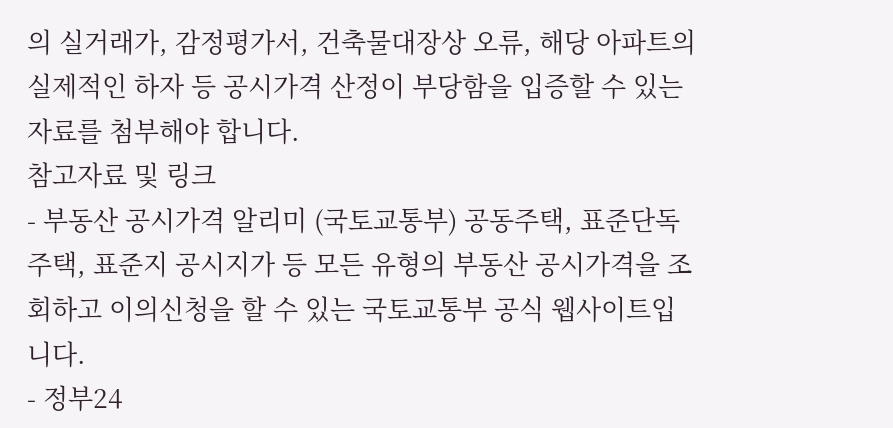의 실거래가, 감정평가서, 건축물대장상 오류, 해당 아파트의 실제적인 하자 등 공시가격 산정이 부당함을 입증할 수 있는 자료를 첨부해야 합니다.
참고자료 및 링크
- 부동산 공시가격 알리미 (국토교통부) 공동주택, 표준단독주택, 표준지 공시지가 등 모든 유형의 부동산 공시가격을 조회하고 이의신청을 할 수 있는 국토교통부 공식 웹사이트입니다.
- 정부24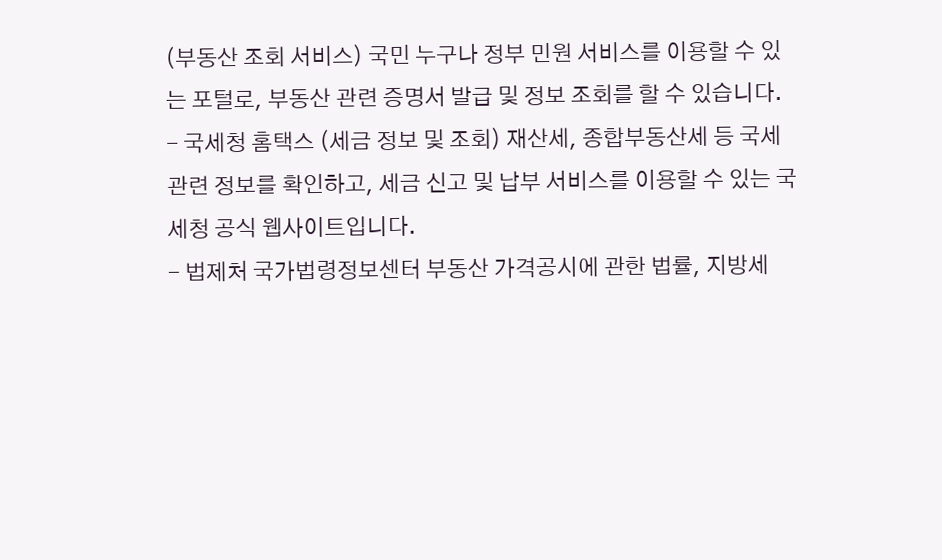(부동산 조회 서비스) 국민 누구나 정부 민원 서비스를 이용할 수 있는 포털로, 부동산 관련 증명서 발급 및 정보 조회를 할 수 있습니다.
- 국세청 홈택스 (세금 정보 및 조회) 재산세, 종합부동산세 등 국세 관련 정보를 확인하고, 세금 신고 및 납부 서비스를 이용할 수 있는 국세청 공식 웹사이트입니다.
- 법제처 국가법령정보센터 부동산 가격공시에 관한 법률, 지방세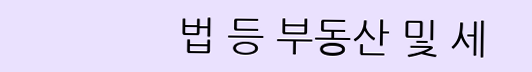법 등 부동산 및 세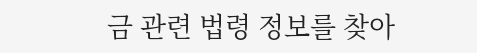금 관련 법령 정보를 찾아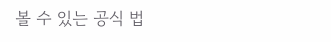볼 수 있는 공식 법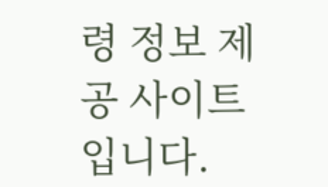령 정보 제공 사이트입니다.